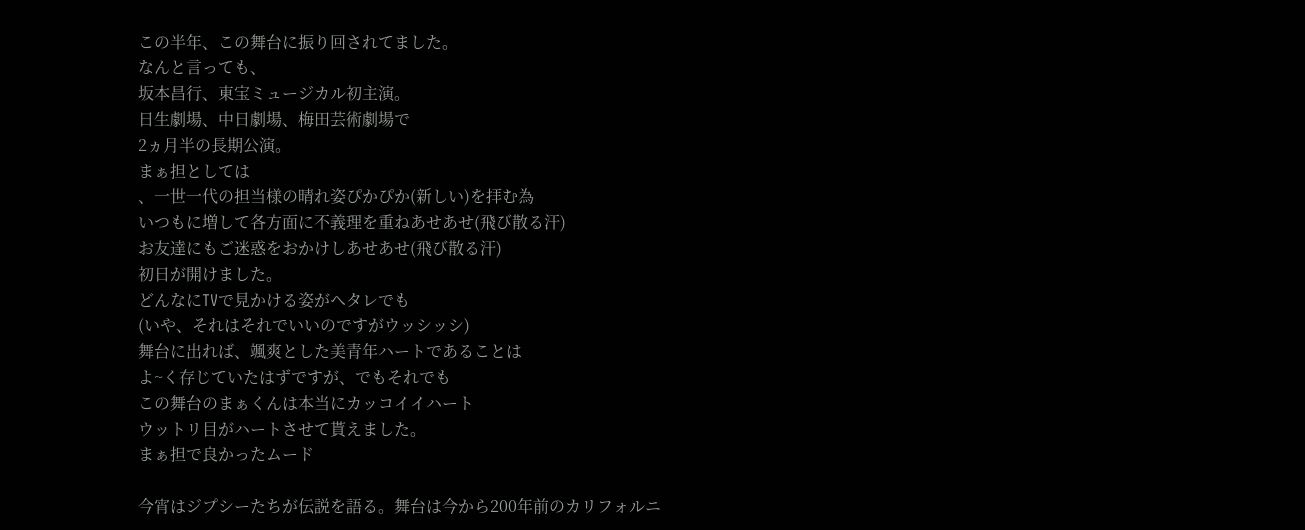この半年、この舞台に振り回されてました。
なんと言っても、
坂本昌行、東宝ミュージカル初主演。
日生劇場、中日劇場、梅田芸術劇場で
2ヵ月半の長期公演。
まぁ担としては
、一世一代の担当様の晴れ姿ぴかぴか(新しい)を拝む為
いつもに増して各方面に不義理を重ねあせあせ(飛び散る汗)
お友達にもご迷惑をおかけしあせあせ(飛び散る汗)
初日が開けました。
どんなにTVで見かける姿がヘタレでも
(いや、それはそれでいいのですがウッシッシ)
舞台に出れば、颯爽とした美青年ハートであることは
よ~く存じていたはずですが、でもそれでも
この舞台のまぁくんは本当にカッコイイハート
ウットリ目がハートさせて貰えました。
まぁ担で良かったムード

今宵はジプシーたちが伝説を語る。舞台は今から200年前のカリフォルニ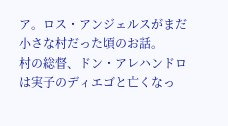ア。ロス・アンジェルスがまだ小さな村だった頃のお話。
村の総督、ドン・アレハンドロは実子のディエゴと亡くなっ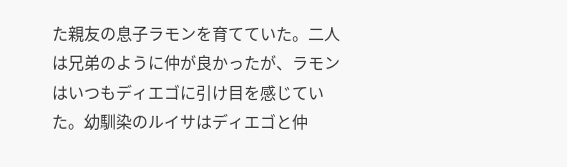た親友の息子ラモンを育てていた。二人は兄弟のように仲が良かったが、ラモンはいつもディエゴに引け目を感じていた。幼馴染のルイサはディエゴと仲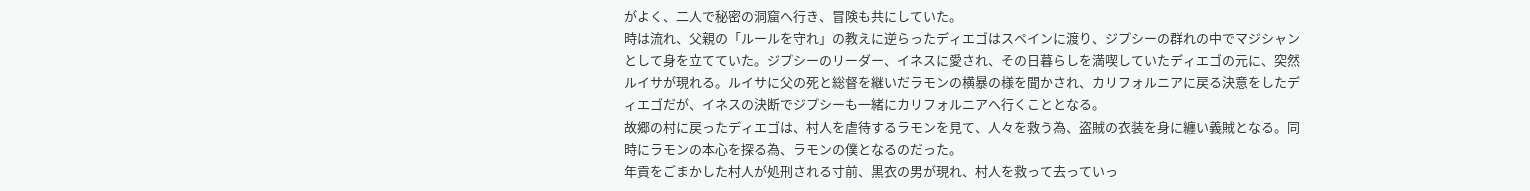がよく、二人で秘密の洞窟へ行き、冒険も共にしていた。
時は流れ、父親の「ルールを守れ」の教えに逆らったディエゴはスペインに渡り、ジプシーの群れの中でマジシャンとして身を立てていた。ジプシーのリーダー、イネスに愛され、その日暮らしを満喫していたディエゴの元に、突然ルイサが現れる。ルイサに父の死と総督を継いだラモンの横暴の様を聞かされ、カリフォルニアに戻る決意をしたディエゴだが、イネスの決断でジプシーも一緒にカリフォルニアへ行くこととなる。
故郷の村に戻ったディエゴは、村人を虐待するラモンを見て、人々を救う為、盗賊の衣装を身に纏い義賊となる。同時にラモンの本心を探る為、ラモンの僕となるのだった。
年貢をごまかした村人が処刑される寸前、黒衣の男が現れ、村人を救って去っていっ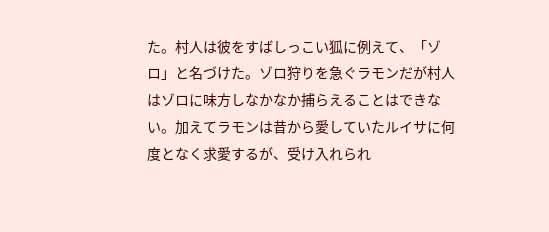た。村人は彼をすばしっこい狐に例えて、「ゾロ」と名づけた。ゾロ狩りを急ぐラモンだが村人はゾロに味方しなかなか捕らえることはできない。加えてラモンは昔から愛していたルイサに何度となく求愛するが、受け入れられ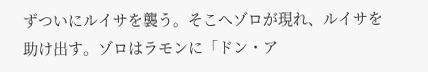ずついにルイサを襲う。そこへゾロが現れ、ルイサを助け出す。ゾロはラモンに「ドン・ア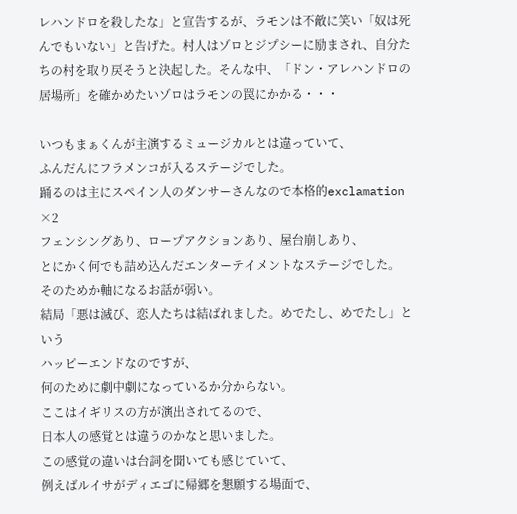レハンドロを殺したな」と宣告するが、ラモンは不敵に笑い「奴は死んでもいない」と告げた。村人はゾロとジプシーに励まされ、自分たちの村を取り戻そうと決起した。そんな中、「ドン・アレハンドロの居場所」を確かめたいゾロはラモンの罠にかかる・・・

いつもまぁくんが主演するミュージカルとは違っていて、
ふんだんにフラメンコが入るステージでした。
踊るのは主にスペイン人のダンサーさんなので本格的exclamation ×2
フェンシングあり、ロープアクションあり、屋台崩しあり、
とにかく何でも詰め込んだエンターテイメントなステージでした。
そのためか軸になるお話が弱い。
結局「悪は滅び、恋人たちは結ばれました。めでたし、めでたし」という
ハッピーエンドなのですが、
何のために劇中劇になっているか分からない。
ここはイギリスの方が演出されてるので、
日本人の感覚とは違うのかなと思いました。
この感覚の違いは台詞を聞いても感じていて、
例えばルイサがディエゴに帰郷を懇願する場面で、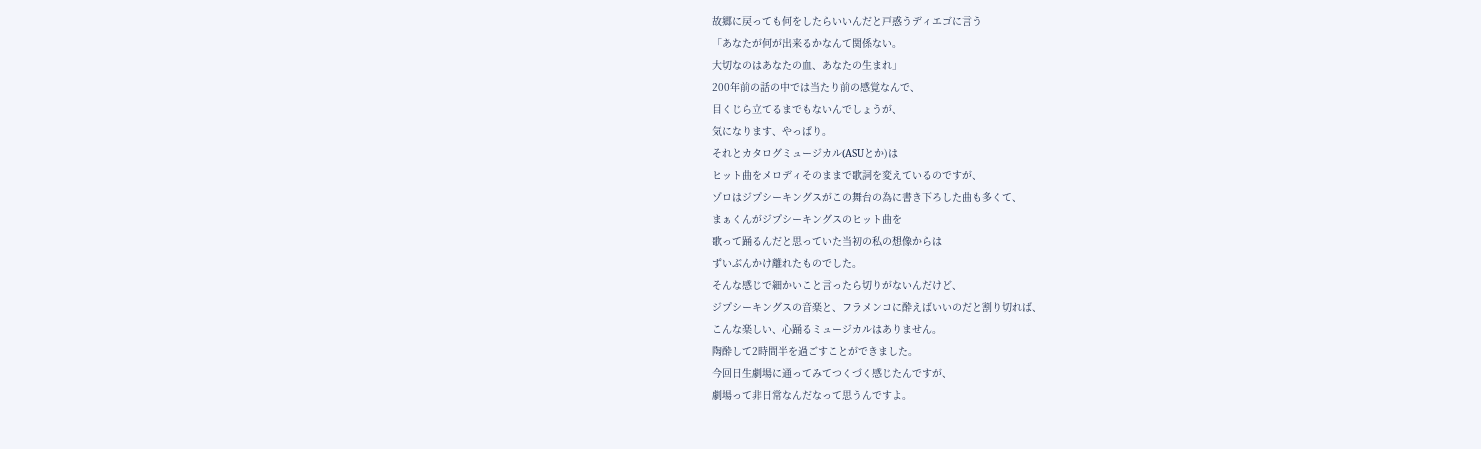故郷に戻っても何をしたらいいんだと戸惑うディエゴに言う
「あなたが何が出来るかなんて関係ない。
大切なのはあなたの血、あなたの生まれ」
200年前の話の中では当たり前の感覚なんで、
目くじら立てるまでもないんでしょうが、
気になります、やっぱり。
それとカタログミュージカル(ASUとか)は
ヒット曲をメロディそのままで歌詞を変えているのですが、
ゾロはジプシーキングスがこの舞台の為に書き下ろした曲も多くて、
まぁくんがジプシーキングスのヒット曲を
歌って踊るんだと思っていた当初の私の想像からは
ずいぶんかけ離れたものでした。
そんな感じで細かいこと言ったら切りがないんだけど、
ジプシーキングスの音楽と、フラメンコに酔えばいいのだと割り切れば、
こんな楽しい、心踊るミュージカルはありません。
陶酔して2時間半を過ごすことができました。
今回日生劇場に通ってみてつくづく感じたんですが、
劇場って非日常なんだなって思うんですよ。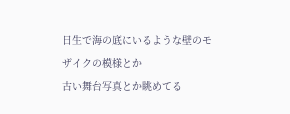日生で海の底にいるような壁のモザイクの模様とか
古い舞台写真とか眺めてる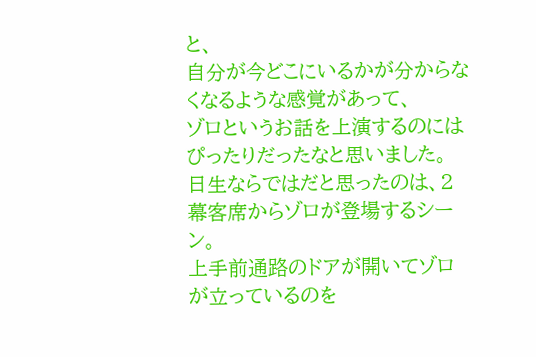と、
自分が今どこにいるかが分からなくなるような感覚があって、
ゾロというお話を上演するのにはぴったりだったなと思いました。
日生ならではだと思ったのは、2幕客席からゾロが登場するシーン。
上手前通路のドアが開いてゾロが立っているのを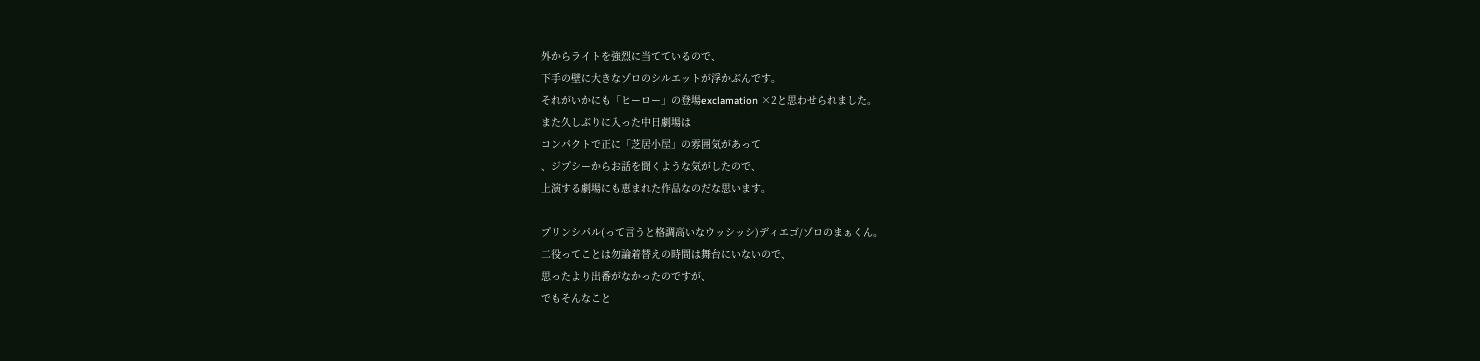外からライトを強烈に当てているので、
下手の壁に大きなゾロのシルエットが浮かぶんです。
それがいかにも「ヒーロー」の登場exclamation ×2と思わせられました。
また久しぶりに入った中日劇場は
コンパクトで正に「芝居小屋」の雰囲気があって
、ジプシーからお話を聞くような気がしたので、
上演する劇場にも恵まれた作品なのだな思います。

プリンシパル(って言うと格調高いなウッシッシ)ディエゴ/ゾロのまぁくん。
二役ってことは勿論着替えの時間は舞台にいないので、
思ったより出番がなかったのですが、
でもそんなこと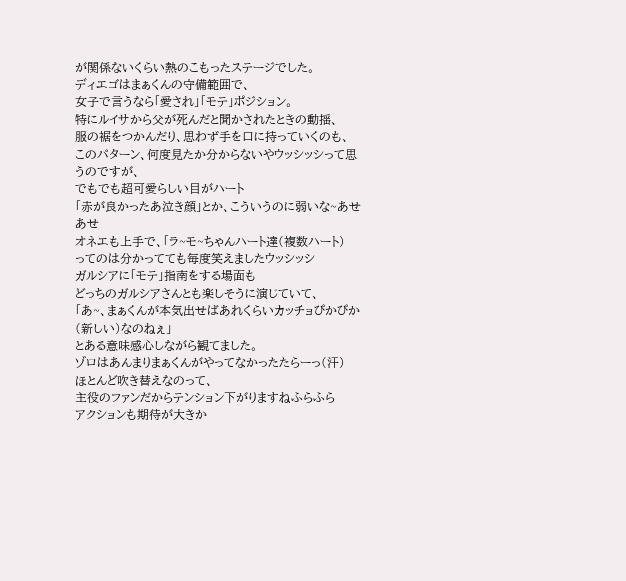が関係ないくらい熱のこもったステージでした。
ディエゴはまぁくんの守備範囲で、
女子で言うなら「愛され」「モテ」ポジション。
特にルイサから父が死んだと聞かされたときの動揺、
服の裾をつかんだり、思わず手を口に持っていくのも、
このパターン、何度見たか分からないやウッシッシって思うのですが、
でもでも超可愛らしい目がハート
「赤が良かったあ泣き顔」とか、こういうのに弱いな~あせあせ
オネエも上手で、「ラ~モ~ちゃんハート達(複数ハート)
ってのは分かってても毎度笑えましたウッシッシ
ガルシアに「モテ」指南をする場面も
どっちのガルシアさんとも楽しそうに演じていて、
「あ~、まぁくんが本気出せばあれくらいカッチョぴかぴか(新しい)なのねぇ」
とある意味感心しながら観てました。
ゾロはあんまりまぁくんがやってなかったたらーっ(汗)
ほとんど吹き替えなのって、
主役のファンだからテンション下がりますねふらふら
アクションも期待が大きか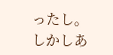ったし。
しかしあ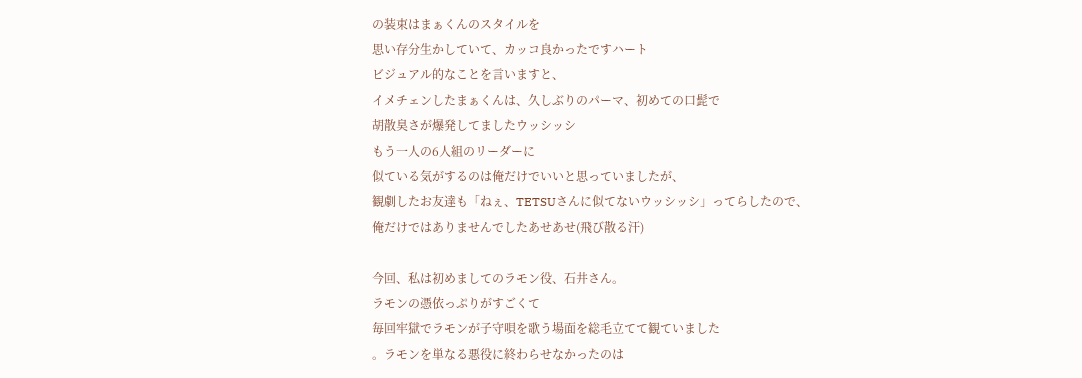の装束はまぁくんのスタイルを
思い存分生かしていて、カッコ良かったですハート
ビジュアル的なことを言いますと、
イメチェンしたまぁくんは、久しぶりのパーマ、初めての口髭で
胡散臭さが爆発してましたウッシッシ
もう一人の6人組のリーダーに
似ている気がするのは俺だけでいいと思っていましたが、
観劇したお友達も「ねぇ、TETSUさんに似てないウッシッシ」ってらしたので、
俺だけではありませんでしたあせあせ(飛び散る汗)

今回、私は初めましてのラモン役、石井さん。
ラモンの憑依っぷりがすごくて
毎回牢獄でラモンが子守唄を歌う場面を総毛立てて観ていました
。ラモンを単なる悪役に終わらせなかったのは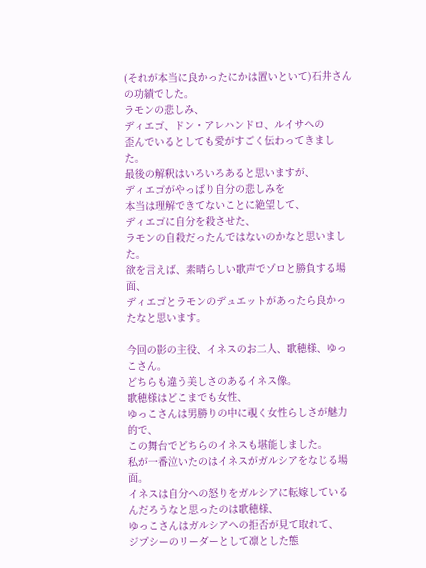(それが本当に良かったにかは置いといて)石井さんの功績でした。
ラモンの悲しみ、
ディエゴ、ドン・アレハンドロ、ルイサへの
歪んでいるとしても愛がすごく伝わってきました。
最後の解釈はいろいろあると思いますが、
ディエゴがやっぱり自分の悲しみを
本当は理解できてないことに絶望して、
ディエゴに自分を殺させた、
ラモンの自殺だったんではないのかなと思いました。
欲を言えば、素晴らしい歌声でゾロと勝負する場面、
ディエゴとラモンのデュエットがあったら良かったなと思います。

今回の影の主役、イネスのお二人、歌穂様、ゆっこさん。
どちらも違う美しさのあるイネス像。
歌穂様はどこまでも女性、
ゆっこさんは男勝りの中に覗く女性らしさが魅力的で、
この舞台でどちらのイネスも堪能しました。
私が一番泣いたのはイネスがガルシアをなじる場面。
イネスは自分への怒りをガルシアに転嫁しているんだろうなと思ったのは歌穂様、
ゆっこさんはガルシアへの拒否が見て取れて、
ジプシーのリーダーとして凛とした態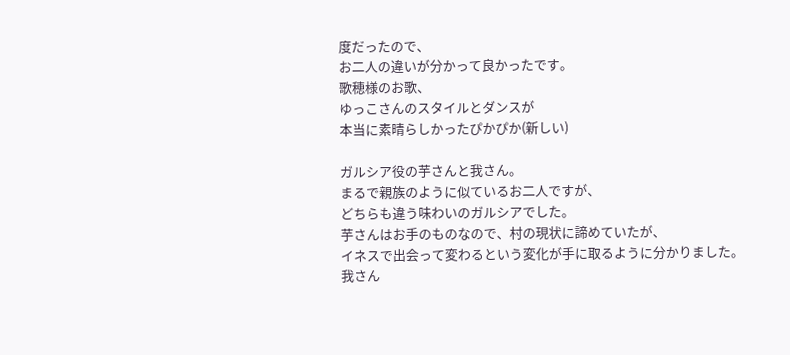度だったので、
お二人の違いが分かって良かったです。
歌穂様のお歌、
ゆっこさんのスタイルとダンスが
本当に素晴らしかったぴかぴか(新しい)

ガルシア役の芋さんと我さん。
まるで親族のように似ているお二人ですが、
どちらも違う味わいのガルシアでした。
芋さんはお手のものなので、村の現状に諦めていたが、
イネスで出会って変わるという変化が手に取るように分かりました。
我さん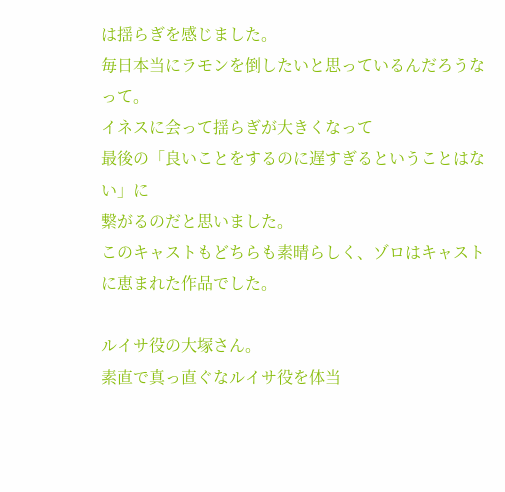は揺らぎを感じました。
毎日本当にラモンを倒したいと思っているんだろうなって。
イネスに会って揺らぎが大きくなって
最後の「良いことをするのに遅すぎるということはない」に
繋がるのだと思いました。
このキャストもどちらも素晴らしく、ゾロはキャストに恵まれた作品でした。

ルイサ役の大塚さん。
素直で真っ直ぐなルイサ役を体当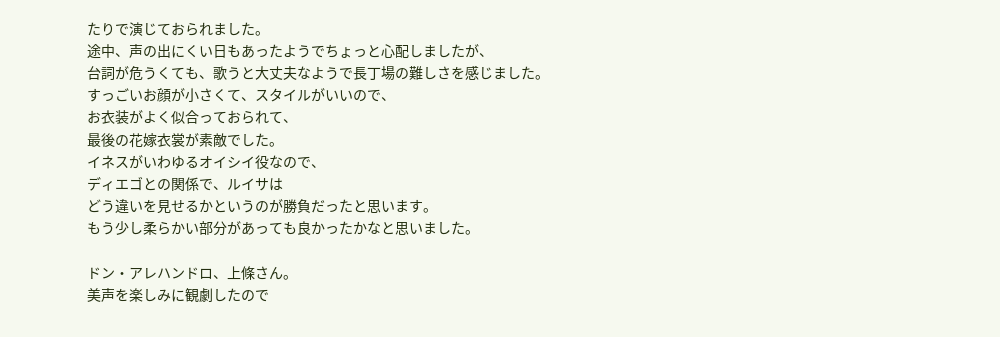たりで演じておられました。
途中、声の出にくい日もあったようでちょっと心配しましたが、
台詞が危うくても、歌うと大丈夫なようで長丁場の難しさを感じました。
すっごいお顔が小さくて、スタイルがいいので、
お衣装がよく似合っておられて、
最後の花嫁衣裳が素敵でした。
イネスがいわゆるオイシイ役なので、
ディエゴとの関係で、ルイサは
どう違いを見せるかというのが勝負だったと思います。
もう少し柔らかい部分があっても良かったかなと思いました。

ドン・アレハンドロ、上條さん。
美声を楽しみに観劇したので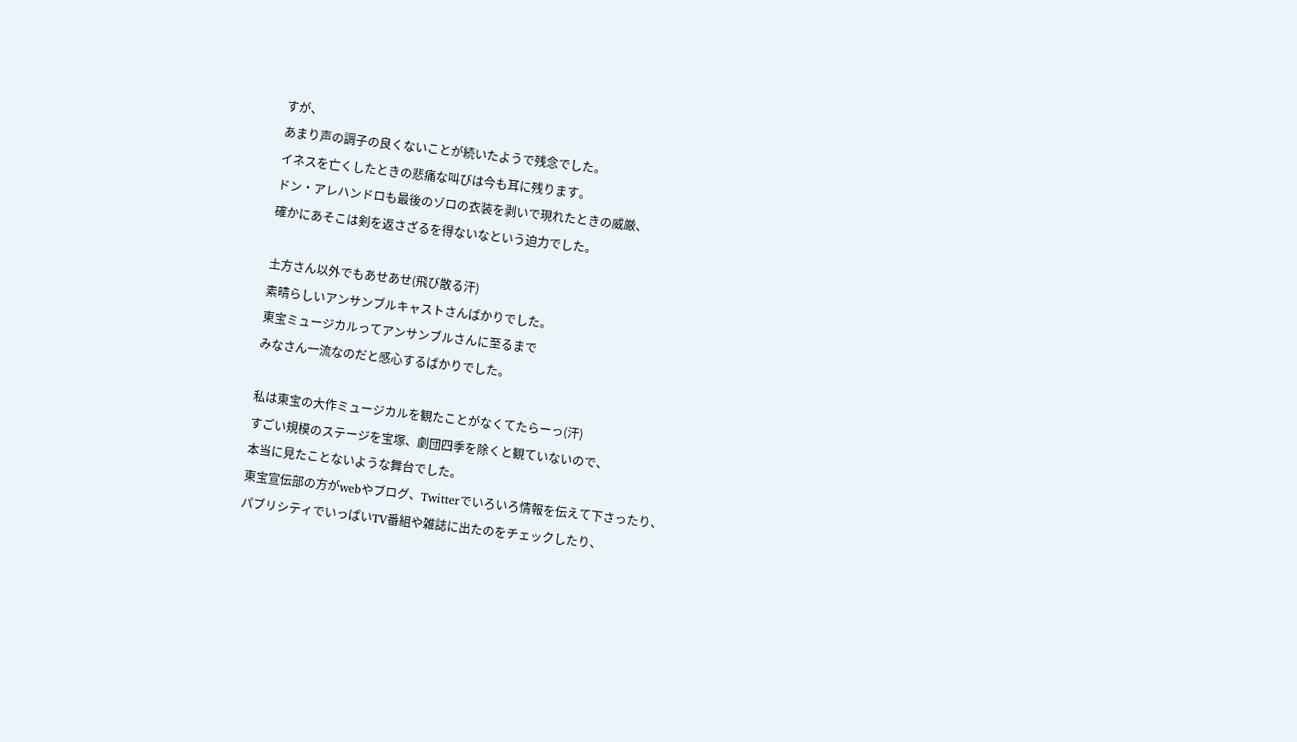すが、
あまり声の調子の良くないことが続いたようで残念でした。
イネスを亡くしたときの悲痛な叫びは今も耳に残ります。
ドン・アレハンドロも最後のゾロの衣装を剥いで現れたときの威厳、
確かにあそこは剣を返さざるを得ないなという迫力でした。

土方さん以外でもあせあせ(飛び散る汗)
素晴らしいアンサンブルキャストさんばかりでした。
東宝ミュージカルってアンサンブルさんに至るまで
みなさん一流なのだと感心するばかりでした。

私は東宝の大作ミュージカルを観たことがなくてたらーっ(汗)
すごい規模のステージを宝塚、劇団四季を除くと観ていないので、
本当に見たことないような舞台でした。
東宝宣伝部の方がwebやブログ、Twitterでいろいろ情報を伝えて下さったり、
パブリシティでいっぱいTV番組や雑誌に出たのをチェックしたり、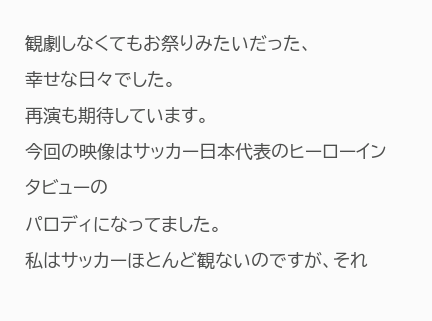観劇しなくてもお祭りみたいだった、
幸せな日々でした。
再演も期待しています。
今回の映像はサッカー日本代表のヒーローインタビューの
パロディになってました。
私はサッカーほとんど観ないのですが、それ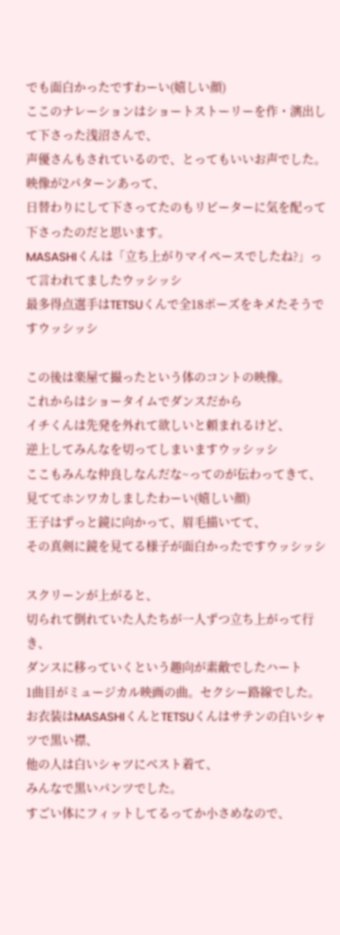でも面白かったですわーい(嬉しい顔)
ここのナレーションはショートストーリーを作・演出して下さった浅沼さんで、
声優さんもされているので、とってもいいお声でした。
映像が2パターンあって、
日替わりにして下さってたのもリピーターに気を配って下さったのだと思います。
MASASHIくんは「立ち上がりマイペースでしたね?」って言われてましたウッシッシ
最多得点選手はTETSUくんで全18ポーズをキメたそうですウッシッシ

この後は楽屋て撮ったという体のコントの映像。
これからはショータイムでダンスだから
イチくんは先発を外れて欲しいと頼まれるけど、
逆上してみんなを切ってしまいますウッシッシ
ここもみんな仲良しなんだな~ってのが伝わってきて、
見ててホンワカしましたわーい(嬉しい顔)
王子はずっと鏡に向かって、眉毛描いてて、
その真剣に鏡を見てる様子が面白かったですウッシッシ

スクリーンが上がると、
切られて倒れていた人たちが一人ずつ立ち上がって行き、
ダンスに移っていくという趣向が素敵でしたハート
1曲目がミュージカル映画の曲。セクシー路線でした。
お衣装はMASASHIくんとTETSUくんはサテンの白いシャツで黒い襟、
他の人は白いシャツにベスト着て、
みんなで黒いパンツでした。
すごい体にフィットしてるってか小さめなので、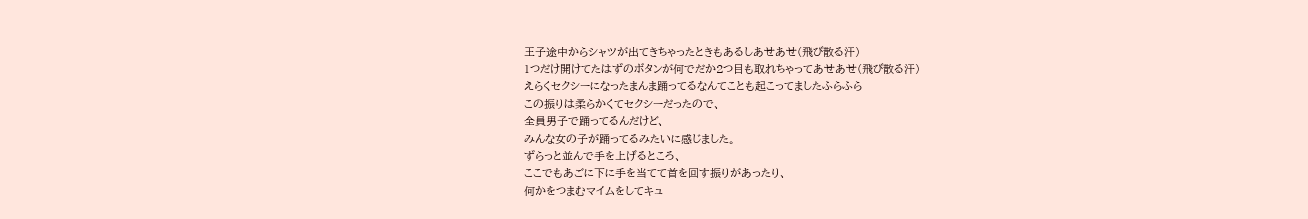王子途中からシャツが出てきちゃったときもあるしあせあせ(飛び散る汗)
1つだけ開けてたはずのボタンが何でだか2つ目も取れちゃってあせあせ(飛び散る汗)
えらくセクシーになったまんま踊ってるなんてことも起こってましたふらふら
この振りは柔らかくてセクシーだったので、
全員男子で踊ってるんだけど、
みんな女の子が踊ってるみたいに感じました。
ずらっと並んで手を上げるところ、
ここでもあごに下に手を当てて首を回す振りがあったり、
何かをつまむマイムをしてキュ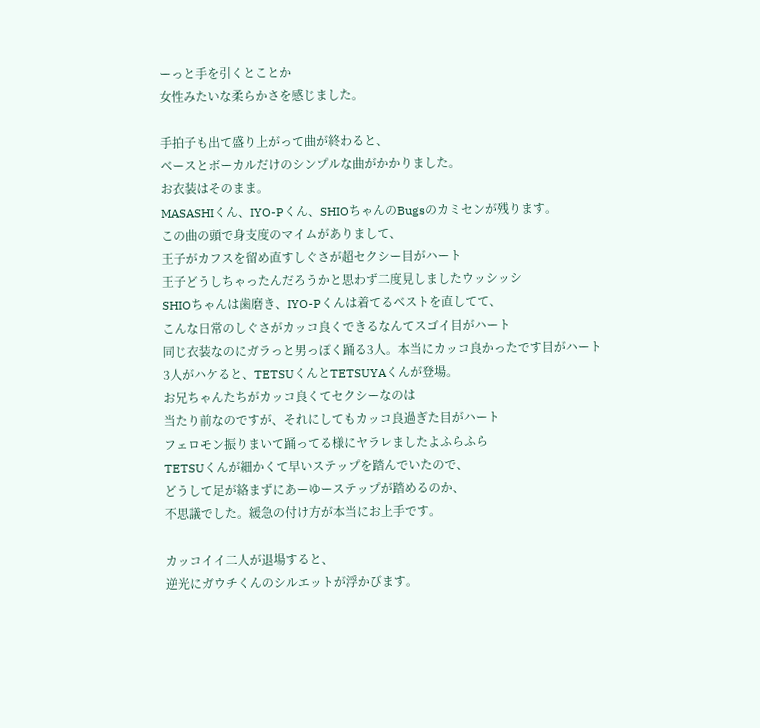ーっと手を引くとことか
女性みたいな柔らかさを感じました。

手拍子も出て盛り上がって曲が終わると、
ベースとボーカルだけのシンプルな曲がかかりました。
お衣装はそのまま。
MASASHIくん、IYO-Pくん、SHIOちゃんのBugsのカミセンが残ります。
この曲の頭で身支度のマイムがありまして、
王子がカフスを留め直すしぐさが超セクシー目がハート
王子どうしちゃったんだろうかと思わず二度見しましたウッシッシ
SHIOちゃんは歯磨き、IYO-Pくんは着てるベストを直してて、
こんな日常のしぐさがカッコ良くできるなんてスゴイ目がハート
同じ衣装なのにガラっと男っぽく踊る3人。本当にカッコ良かったです目がハート
3人がハケると、TETSUくんとTETSUYAくんが登場。
お兄ちゃんたちがカッコ良くてセクシーなのは
当たり前なのですが、それにしてもカッコ良過ぎた目がハート
フェロモン振りまいて踊ってる様にヤラレましたよふらふら
TETSUくんが細かくて早いステップを踏んでいたので、
どうして足が絡まずにあーゆーステップが踏めるのか、
不思議でした。緩急の付け方が本当にお上手です。

カッコイイ二人が退場すると、
逆光にガウチくんのシルエットが浮かびます。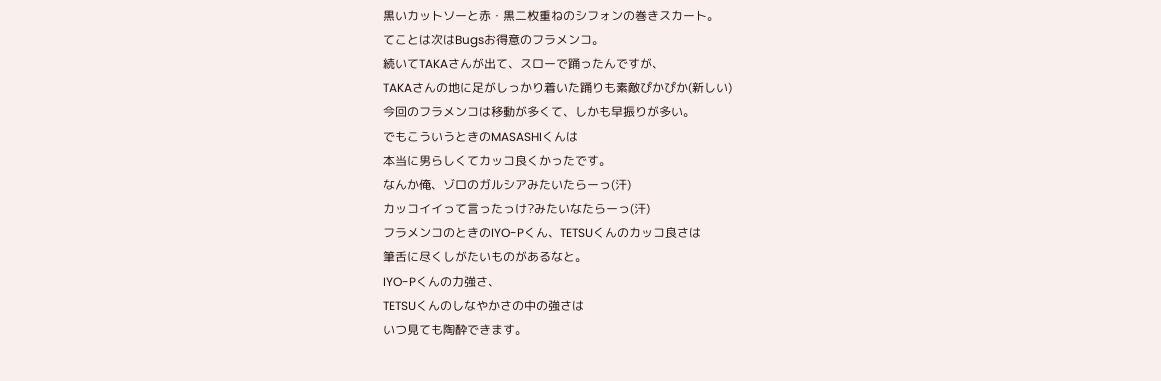黒いカットソーと赤・黒二枚重ねのシフォンの巻きスカート。
てことは次はBugsお得意のフラメンコ。
続いてTAKAさんが出て、スローで踊ったんですが、
TAKAさんの地に足がしっかり着いた踊りも素敵ぴかぴか(新しい)
今回のフラメンコは移動が多くて、しかも早振りが多い。
でもこういうときのMASASHIくんは
本当に男らしくてカッコ良くかったです。
なんか俺、ゾロのガルシアみたいたらーっ(汗)
カッコイイって言ったっけ?みたいなたらーっ(汗)
フラメンコのときのIYO-Pくん、TETSUくんのカッコ良さは
筆舌に尽くしがたいものがあるなと。
IYO-Pくんの力強さ、
TETSUくんのしなやかさの中の強さは
いつ見ても陶酔できます。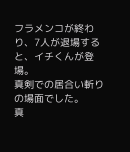フラメンコが終わり、7人が退場すると、イチくんが登場。
真剣での居合い斬りの場面でした。
真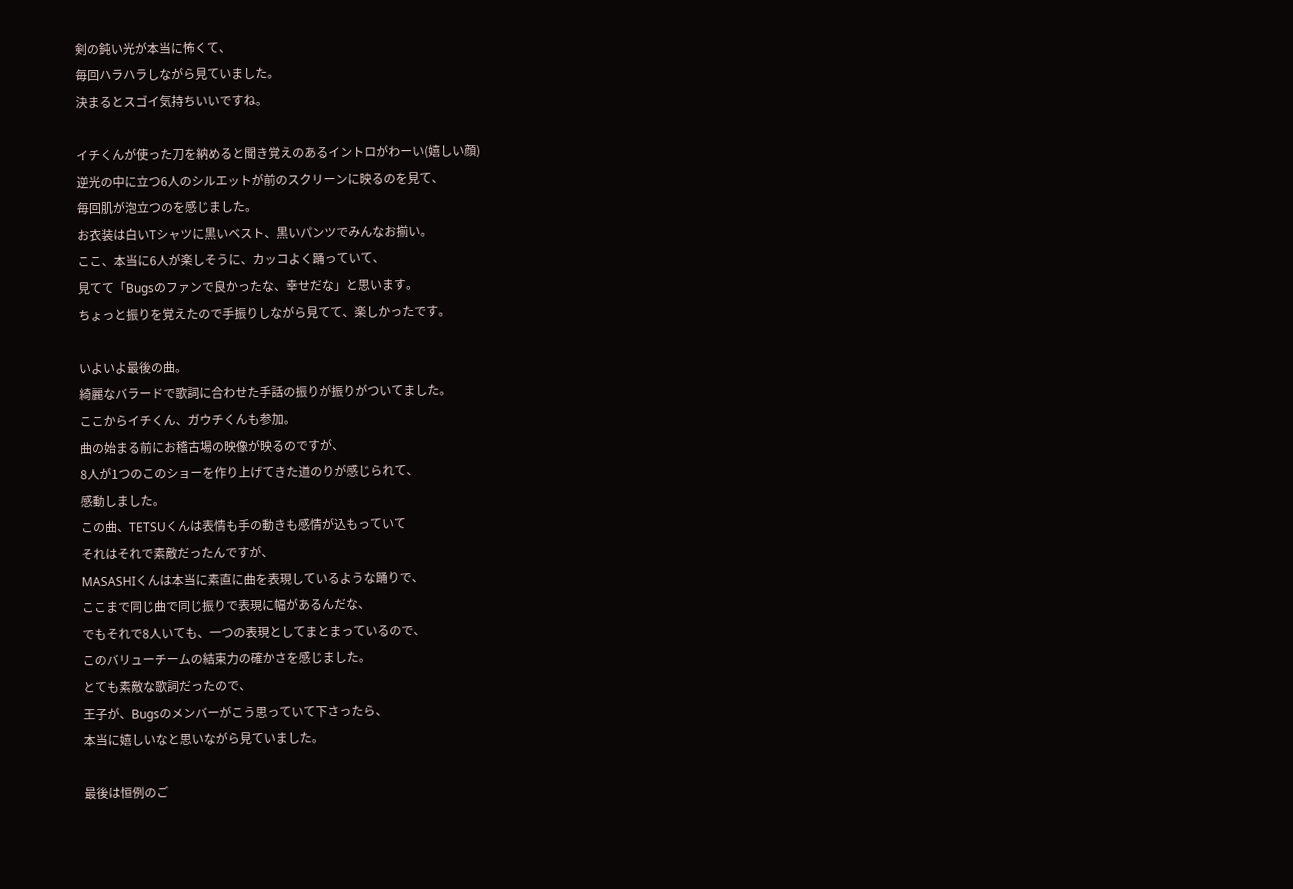剣の鈍い光が本当に怖くて、
毎回ハラハラしながら見ていました。
決まるとスゴイ気持ちいいですね。

イチくんが使った刀を納めると聞き覚えのあるイントロがわーい(嬉しい顔)
逆光の中に立つ6人のシルエットが前のスクリーンに映るのを見て、
毎回肌が泡立つのを感じました。
お衣装は白いTシャツに黒いベスト、黒いパンツでみんなお揃い。
ここ、本当に6人が楽しそうに、カッコよく踊っていて、
見てて「Bugsのファンで良かったな、幸せだな」と思います。
ちょっと振りを覚えたので手振りしながら見てて、楽しかったです。

いよいよ最後の曲。
綺麗なバラードで歌詞に合わせた手話の振りが振りがついてました。
ここからイチくん、ガウチくんも参加。
曲の始まる前にお稽古場の映像が映るのですが、
8人が1つのこのショーを作り上げてきた道のりが感じられて、
感動しました。
この曲、TETSUくんは表情も手の動きも感情が込もっていて
それはそれで素敵だったんですが、
MASASHIくんは本当に素直に曲を表現しているような踊りで、
ここまで同じ曲で同じ振りで表現に幅があるんだな、
でもそれで8人いても、一つの表現としてまとまっているので、
このバリューチームの結束力の確かさを感じました。
とても素敵な歌詞だったので、
王子が、Bugsのメンバーがこう思っていて下さったら、
本当に嬉しいなと思いながら見ていました。

最後は恒例のご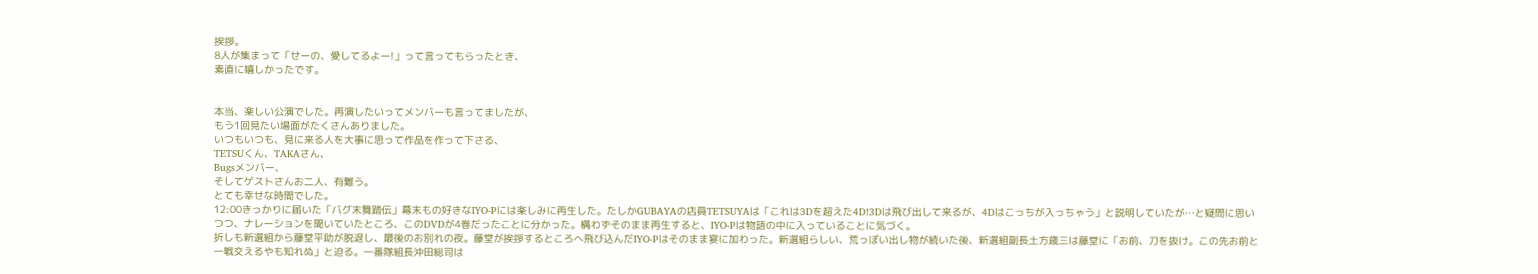挨拶。
8人が集まって「せーの、愛してるよー!」って言ってもらったとき、
素直に嬉しかったです。


本当、楽しい公演でした。再演したいってメンバーも言ってましたが、
もう1回見たい場面がたくさんありました。
いつもいつも、見に来る人を大事に思って作品を作って下さる、
TETSUくん、TAKAさん、
Bugsメンバー、
そしてゲストさんお二人、有難う。
とても幸せな時間でした。
12:00きっかりに届いた「バグ末舞踏伝」幕末もの好きなIYO-Pには楽しみに再生した。たしかGUBAYAの店員TETSUYAは「これは3Dを超えた4D!3Dは飛び出して来るが、4Dはこっちが入っちゃう」と説明していたが…と疑問に思いつつ、ナレーションを聞いていたところ、このDVDが4巻だったことに分かった。構わずそのまま再生すると、IYO-Pは物語の中に入っていることに気づく。
折しも新選組から藤堂平助が脱退し、最後のお別れの夜。藤堂が挨拶するところへ飛び込んだIYO-Pはそのまま宴に加わった。新選組らしい、荒っぽい出し物が続いた後、新選組副長土方歳三は藤堂に「お前、刀を抜け。この先お前と一戦交えるやも知れぬ」と迫る。一番隊組長沖田総司は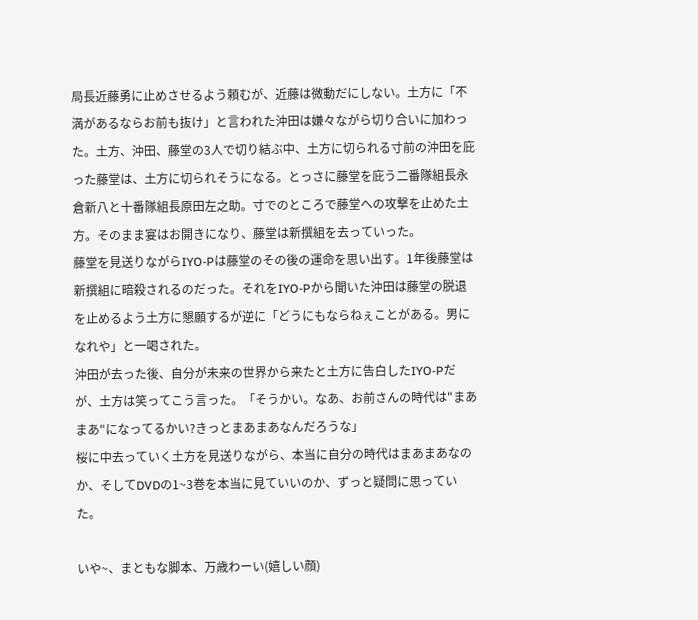局長近藤勇に止めさせるよう頼むが、近藤は微動だにしない。土方に「不満があるならお前も抜け」と言われた沖田は嫌々ながら切り合いに加わった。土方、沖田、藤堂の3人で切り結ぶ中、土方に切られる寸前の沖田を庇った藤堂は、土方に切られそうになる。とっさに藤堂を庇う二番隊組長永倉新八と十番隊組長原田左之助。寸でのところで藤堂への攻撃を止めた土方。そのまま宴はお開きになり、藤堂は新撰組を去っていった。
藤堂を見送りながらIYO-Pは藤堂のその後の運命を思い出す。1年後藤堂は新撰組に暗殺されるのだった。それをIYO-Pから聞いた沖田は藤堂の脱退を止めるよう土方に懇願するが逆に「どうにもならねぇことがある。男になれや」と一喝された。
沖田が去った後、自分が未来の世界から来たと土方に告白したIYO-Pだが、土方は笑ってこう言った。「そうかい。なあ、お前さんの時代は"まあまあ"になってるかい?きっとまあまあなんだろうな」
桜に中去っていく土方を見送りながら、本当に自分の時代はまあまあなのか、そしてDVDの1~3巻を本当に見ていいのか、ずっと疑問に思っていた。

いや~、まともな脚本、万歳わーい(嬉しい顔)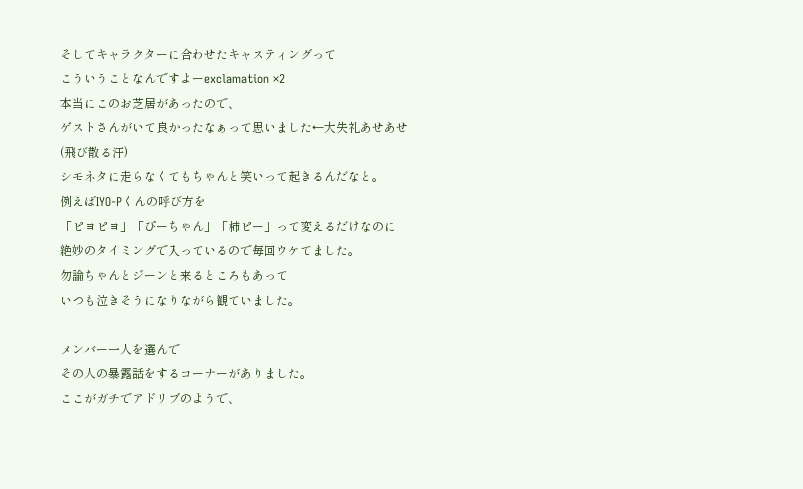そしてキャラクターに合わせたキャスティングって
こういうことなんですよーexclamation ×2
本当にこのお芝居があったので、
ゲストさんがいて良かったなぁって思いました←大失礼あせあせ(飛び散る汗)
シモネタに走らなくてもちゃんと笑いって起きるんだなと。
例えばIYO-Pくんの呼び方を
「ピヨピヨ」「ぴーちゃん」「柿ピー」って変えるだけなのに
絶妙のタイミングで入っているので毎回ウケてました。
勿論ちゃんとジーンと来るところもあって
いつも泣きそうになりながら観ていました。

メンバー一人を選んで
その人の暴露話をするコーナーがありました。
ここがガチでアドリブのようで、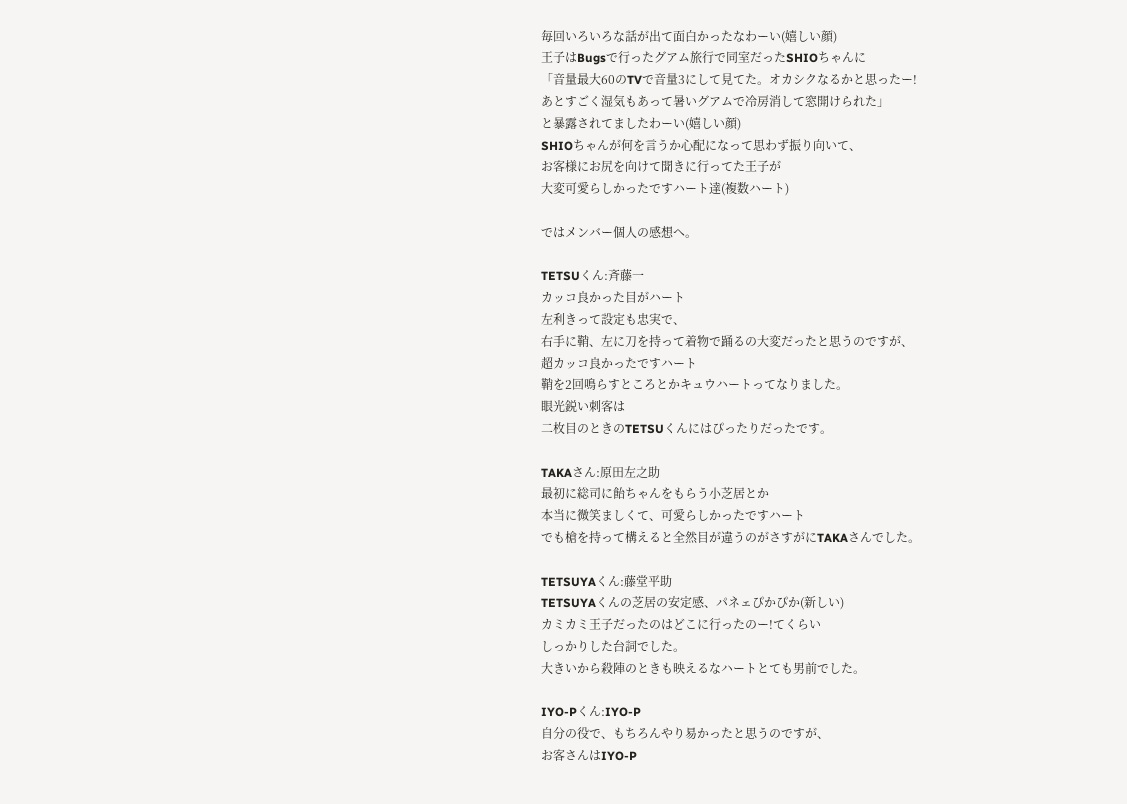毎回いろいろな話が出て面白かったなわーい(嬉しい顔)
王子はBugsで行ったグアム旅行で同室だったSHIOちゃんに
「音量最大60のTVで音量3にして見てた。オカシクなるかと思ったー!
あとすごく湿気もあって暑いグアムで冷房消して窓開けられた」
と暴露されてましたわーい(嬉しい顔)
SHIOちゃんが何を言うか心配になって思わず振り向いて、
お客様にお尻を向けて聞きに行ってた王子が
大変可愛らしかったですハート達(複数ハート)

ではメンバー個人の感想へ。

TETSUくん:斉藤一
カッコ良かった目がハート
左利きって設定も忠実で、
右手に鞘、左に刀を持って着物で踊るの大変だったと思うのですが、
超カッコ良かったですハート
鞘を2回鳴らすところとかキュウハートってなりました。
眼光鋭い刺客は
二枚目のときのTETSUくんにはぴったりだったです。

TAKAさん:原田左之助
最初に総司に飴ちゃんをもらう小芝居とか
本当に微笑ましくて、可愛らしかったですハート
でも槍を持って構えると全然目が違うのがさすがにTAKAさんでした。

TETSUYAくん:藤堂平助
TETSUYAくんの芝居の安定感、パネェぴかぴか(新しい)
カミカミ王子だったのはどこに行ったのー!てくらい
しっかりした台詞でした。
大きいから殺陣のときも映えるなハートとても男前でした。

IYO-Pくん:IYO-P
自分の役で、もちろんやり易かったと思うのですが、
お客さんはIYO-P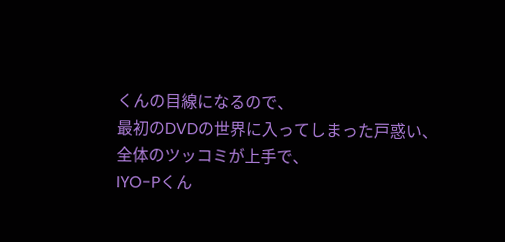くんの目線になるので、
最初のDVDの世界に入ってしまった戸惑い、
全体のツッコミが上手で、
IYO-Pくん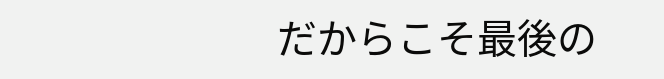だからこそ最後の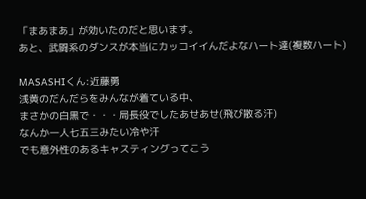「まあまあ」が効いたのだと思います。
あと、武闘系のダンスが本当にカッコイイんだよなハート達(複数ハート)

MASASHIくん:近藤勇
浅黄のだんだらをみんなが着ている中、
まさかの白黒で・・・局長役でしたあせあせ(飛び散る汗)
なんか一人七五三みたい冷や汗
でも意外性のあるキャスティングってこう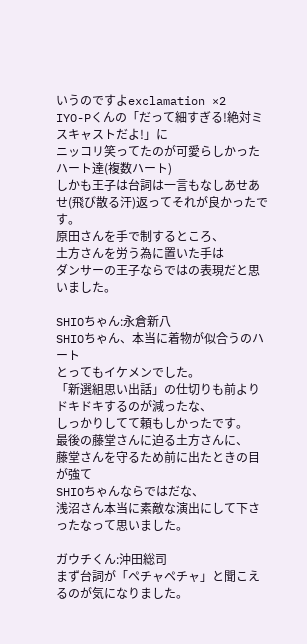いうのですよexclamation ×2
IYO-Pくんの「だって細すぎる!絶対ミスキャストだよ!」に
ニッコリ笑ってたのが可愛らしかったハート達(複数ハート)
しかも王子は台詞は一言もなしあせあせ(飛び散る汗)返ってそれが良かったです。
原田さんを手で制するところ、
土方さんを労う為に置いた手は
ダンサーの王子ならではの表現だと思いました。

SHIOちゃん:永倉新八
SHIOちゃん、本当に着物が似合うのハート
とってもイケメンでした。
「新選組思い出話」の仕切りも前よりドキドキするのが減ったな、
しっかりしてて頼もしかったです。
最後の藤堂さんに迫る土方さんに、
藤堂さんを守るため前に出たときの目が強て
SHIOちゃんならではだな、
浅沼さん本当に素敵な演出にして下さったなって思いました。

ガウチくん:沖田総司
まず台詞が「ペチャペチャ」と聞こえるのが気になりました。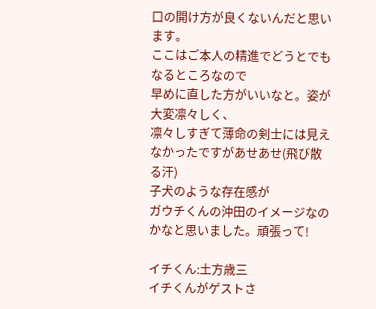口の開け方が良くないんだと思います。
ここはご本人の精進でどうとでもなるところなので
早めに直した方がいいなと。姿が大変凛々しく、
凛々しすぎて薄命の剣士には見えなかったですがあせあせ(飛び散る汗)
子犬のような存在感が
ガウチくんの沖田のイメージなのかなと思いました。頑張って!

イチくん:土方歳三
イチくんがゲストさ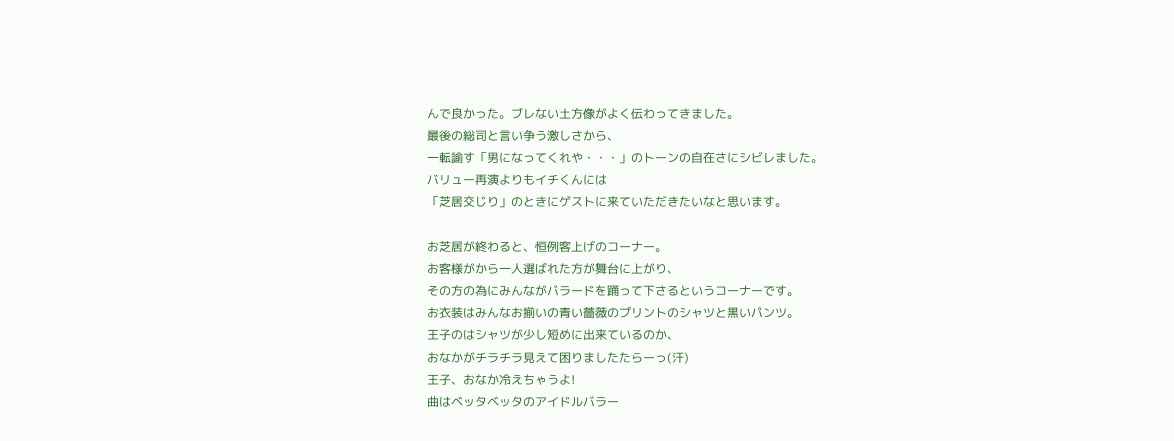んで良かった。ブレない土方像がよく伝わってきました。
最後の総司と言い争う激しさから、
一転諭す「男になってくれや・・・」のトーンの自在さにシビレました。
バリュー再演よりもイチくんには
「芝居交じり」のときにゲストに来ていただきたいなと思います。

お芝居が終わると、恒例客上げのコーナー。
お客様がから一人選ばれた方が舞台に上がり、
その方の為にみんながバラードを踊って下さるというコーナーです。
お衣装はみんなお揃いの青い薔薇のプリントのシャツと黒いパンツ。
王子のはシャツが少し短めに出来ているのか、
おなかがチラチラ見えて困りましたたらーっ(汗)
王子、おなか冷えちゃうよ!
曲はベッタベッタのアイドルバラー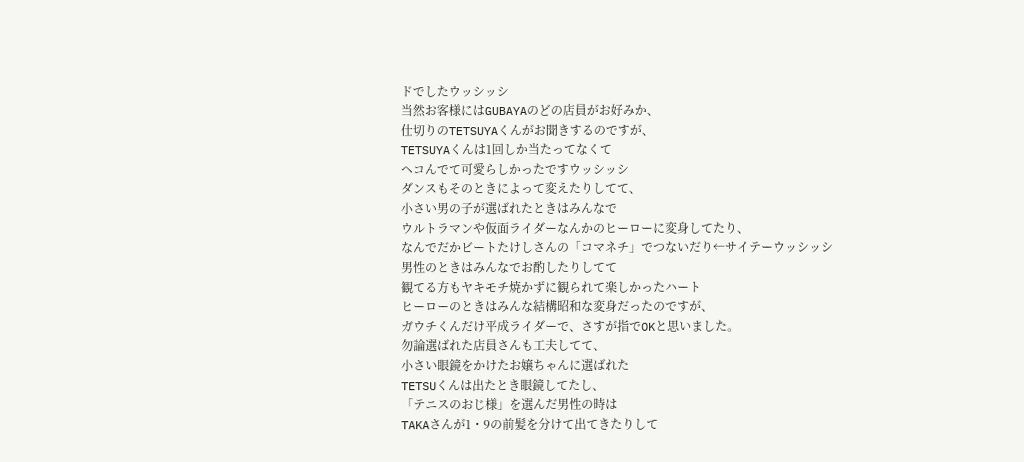ドでしたウッシッシ
当然お客様にはGUBAYAのどの店員がお好みか、
仕切りのTETSUYAくんがお聞きするのですが、
TETSUYAくんは1回しか当たってなくて
ヘコんでて可愛らしかったですウッシッシ
ダンスもそのときによって変えたりしてて、
小さい男の子が選ばれたときはみんなで
ウルトラマンや仮面ライダーなんかのヒーローに変身してたり、
なんでだかビートたけしさんの「コマネチ」でつないだり←サイテーウッシッシ
男性のときはみんなでお酌したりしてて
観てる方もヤキモチ焼かずに観られて楽しかったハート
ヒーローのときはみんな結構昭和な変身だったのですが、
ガウチくんだけ平成ライダーで、さすが指でOKと思いました。
勿論選ばれた店員さんも工夫してて、
小さい眼鏡をかけたお嬢ちゃんに選ばれた
TETSUくんは出たとき眼鏡してたし、
「テニスのおじ様」を選んだ男性の時は
TAKAさんが1・9の前髪を分けて出てきたりして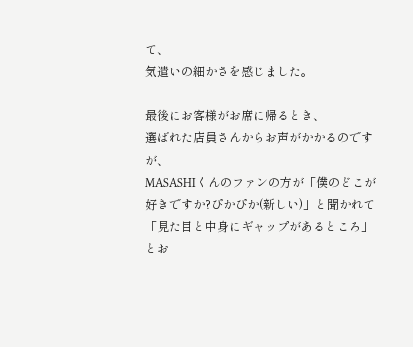て、
気遣いの細かさを感じました。

最後にお客様がお席に帰るとき、
選ばれた店員さんからお声がかかるのですが、
MASASHIくんのファンの方が「僕のどこが好きですか?ぴかぴか(新しい)」と聞かれて
「見た目と中身にギャップがあるところ」とお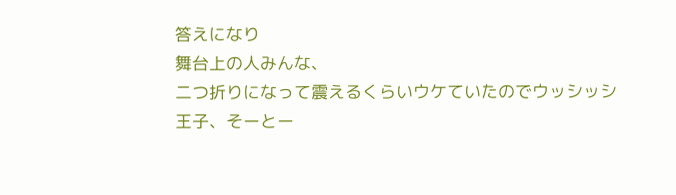答えになり
舞台上の人みんな、
二つ折りになって震えるくらいウケていたのでウッシッシ
王子、そーとー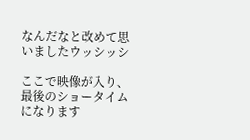なんだなと改めて思いましたウッシッシ

ここで映像が入り、最後のショータイムになります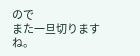ので
また一旦切りますね。